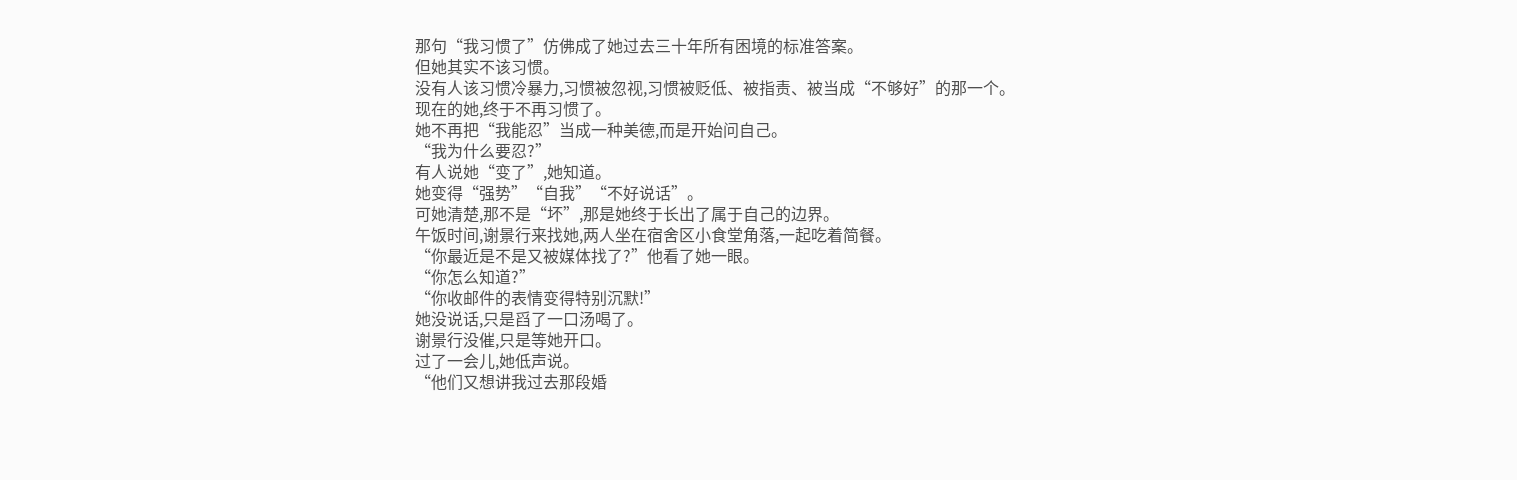那句“我习惯了”仿佛成了她过去三十年所有困境的标准答案。
但她其实不该习惯。
没有人该习惯冷暴力,习惯被忽视,习惯被贬低、被指责、被当成“不够好”的那一个。
现在的她,终于不再习惯了。
她不再把“我能忍”当成一种美德,而是开始问自己。
“我为什么要忍?”
有人说她“变了”,她知道。
她变得“强势”“自我”“不好说话”。
可她清楚,那不是“坏”,那是她终于长出了属于自己的边界。
午饭时间,谢景行来找她,两人坐在宿舍区小食堂角落,一起吃着简餐。
“你最近是不是又被媒体找了?”他看了她一眼。
“你怎么知道?”
“你收邮件的表情变得特别沉默!”
她没说话,只是舀了一口汤喝了。
谢景行没催,只是等她开口。
过了一会儿,她低声说。
“他们又想讲我过去那段婚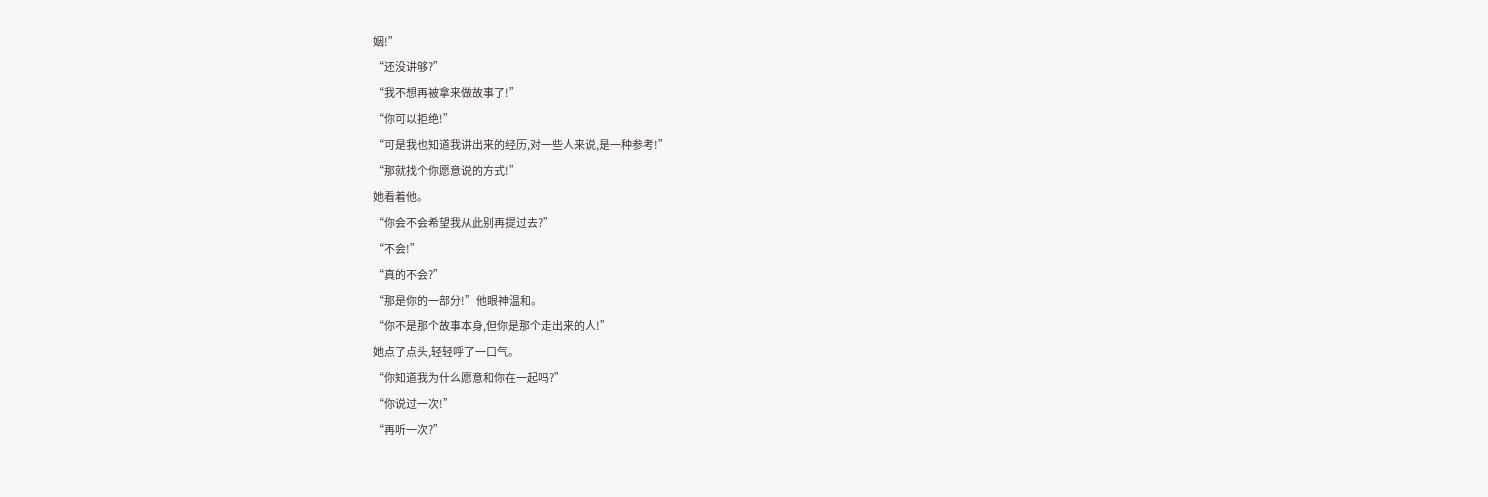姻!”
“还没讲够?”
“我不想再被拿来做故事了!”
“你可以拒绝!”
“可是我也知道我讲出来的经历,对一些人来说,是一种参考!”
“那就找个你愿意说的方式!”
她看着他。
“你会不会希望我从此别再提过去?”
“不会!”
“真的不会?”
“那是你的一部分!”他眼神温和。
“你不是那个故事本身,但你是那个走出来的人!”
她点了点头,轻轻呼了一口气。
“你知道我为什么愿意和你在一起吗?”
“你说过一次!”
“再听一次?”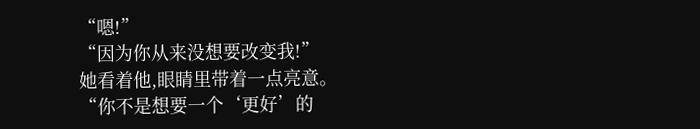“嗯!”
“因为你从来没想要改变我!”
她看着他,眼睛里带着一点亮意。
“你不是想要一个‘更好’的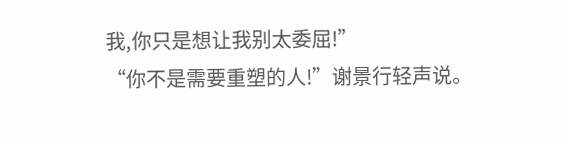我,你只是想让我别太委屈!”
“你不是需要重塑的人!”谢景行轻声说。